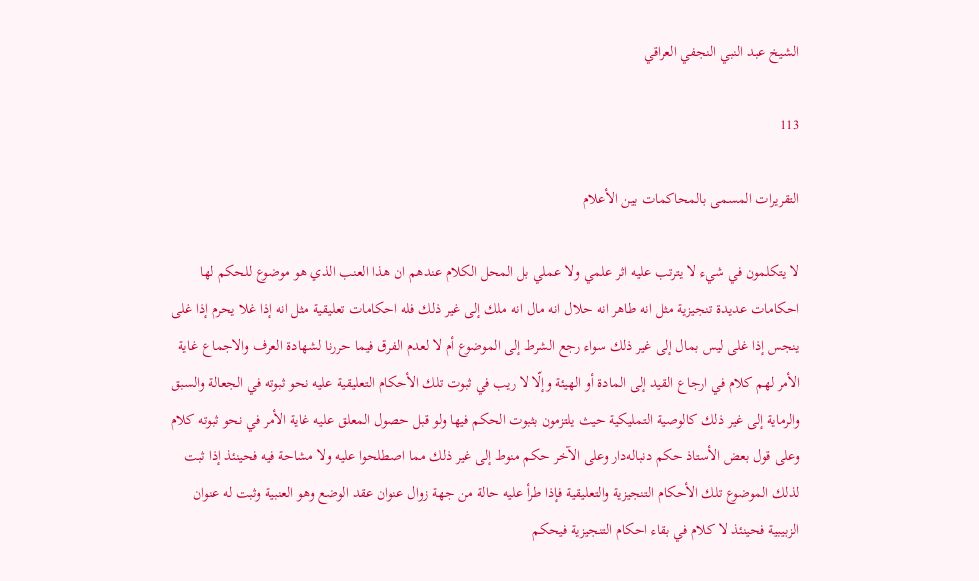الشيخ عبد النبي النجفي العراقي

113

التقريرات المسمى بالمحاكمات بين الأعلام

لا يتكلمون في شيء لا يترتب عليه اثر علمي ولا عملي بل المحل الكلام عندهم ان هذا العنب الذي هو موضوع للحكم لها احكامات عديدة تنجيزية مثل انه طاهر انه حلال انه مال انه ملك إلى غير ذلك فله احكامات تعليقية مثل انه إذا غلا يحرم إذا غلى ينجس إذا غلى ليس بمال إلى غير ذلك سواء رجع الشرط إلى الموضوع أم لا لعدم الفرق فيما حررنا لشهادة العرف والاجماع غاية الأمر لهم كلام في ارجاع القيد إلى المادة أو الهيئة وإلّا لا ريب في ثبوت تلك الأحكام التعليقية عليه نحو ثبوته في الجعالة والسبق والرماية إلى غير ذلك كالوصية التمليكية حيث يلتزمون بثبوت الحكم فيها ولو قبل حصول المعلق عليه غاية الأمر في نحو ثبوته كلام وعلى قول بعض الأستاذ حكم دنباله‌دار وعلى الآخر حكم منوط إلى غير ذلك مما اصطلحوا عليه ولا مشاحة فيه فحينئذ إذا ثبت لذلك الموضوع تلك الأحكام التنجيزية والتعليقية فإذا طرأ عليه حالة من جهة زوال عنوان عقد الوضع وهو العنبية وثبت له عنوان الزبيبية فحينئذ لا كلام في بقاء احكام التنجيزية فيحكم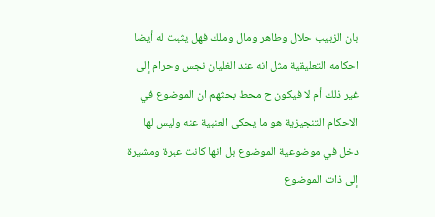بان الزبيب حلال وطاهر ومال وملك فهل يثبت له أيضا احكامه التعليقية مثل انه عند الغليان نجس وحرام إلى غير ذلك أم لا فيكون ح محط بحثهم ان الموضوع في الاحكام التنجيزية هو ما يحكى العنبية عنه وليس لها دخل في موضوعية الموضوع بل انها كانت عبرة ومشيرة إلى ذات الموضوع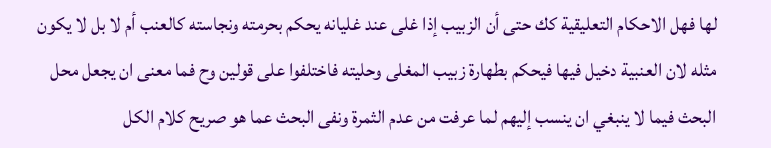لها فهل الاحكام التعليقية كك حتى أن الزبيب إذا غلى عند غليانه يحكم بحرمته ونجاسته كالعنب أم لا بل لا يكون مثله لان العنبية دخيل فيها فيحكم بطهارة زبيب المغلى وحليته فاختلفوا على قولين وح فما معنى ان يجعل محل البحث فيما لا ينبغي ان ينسب إليهم لما عرفت من عدم الثمرة ونفى البحث عما هو صريح كلام الكل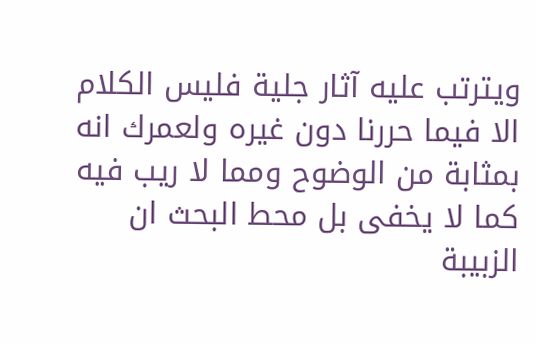ويترتب عليه آثار جلية فليس الكلام الا فيما حررنا دون غيره ولعمرك انه بمثابة من الوضوح ومما لا ريب فيه كما لا يخفى بل محط البحث ان الزبيبة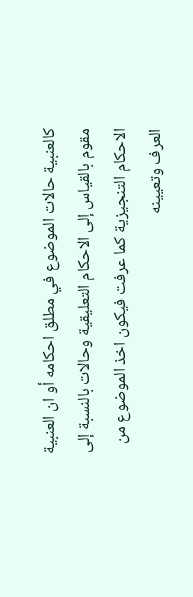كالعنبية حالات الموضوع في مطلق احكامه أو ان العنبية مقوم بالقياس إلى الاحكام التعليقية وحالات بالنسبة إلى الاحكام التنجيزية كما عرفت فيكون اخذ الموضوع من العرف وتعيينه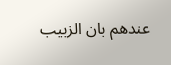عندهم بان الزبيب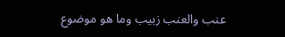عنب والعنب زبيب وما هو موضوع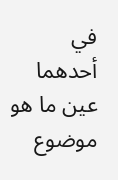في أحدهما عين ما هو موضوع